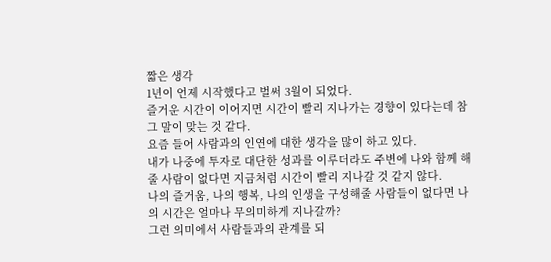짧은 생각
1년이 언제 시작했다고 벌써 3월이 되었다.
즐거운 시간이 이어지면 시간이 빨리 지나가는 경향이 있다는데 참 그 말이 맞는 것 같다.
요즘 들어 사람과의 인연에 대한 생각을 많이 하고 있다.
내가 나중에 투자로 대단한 성과를 이루더라도 주변에 나와 함께 해줄 사람이 없다면 지금처럼 시간이 빨리 지나갈 것 같지 않다.
나의 즐거움, 나의 행복, 나의 인생을 구성해줄 사람들이 없다면 나의 시간은 얼마나 무의미하게 지나갈까?
그런 의미에서 사람들과의 관계를 되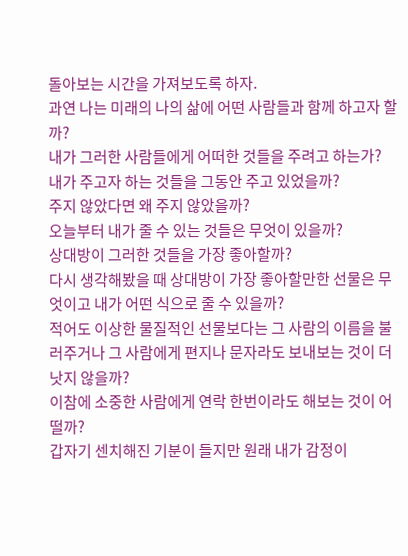돌아보는 시간을 가져보도록 하자.
과연 나는 미래의 나의 삶에 어떤 사람들과 함께 하고자 할까?
내가 그러한 사람들에게 어떠한 것들을 주려고 하는가?
내가 주고자 하는 것들을 그동안 주고 있었을까?
주지 않았다면 왜 주지 않았을까?
오늘부터 내가 줄 수 있는 것들은 무엇이 있을까?
상대방이 그러한 것들을 가장 좋아할까?
다시 생각해봤을 때 상대방이 가장 좋아할만한 선물은 무엇이고 내가 어떤 식으로 줄 수 있을까?
적어도 이상한 물질적인 선물보다는 그 사람의 이름을 불러주거나 그 사람에게 편지나 문자라도 보내보는 것이 더 낫지 않을까?
이참에 소중한 사람에게 연락 한번이라도 해보는 것이 어떨까?
갑자기 센치해진 기분이 들지만 원래 내가 감정이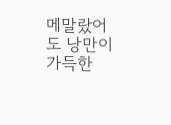메말랐어도 낭만이 가득한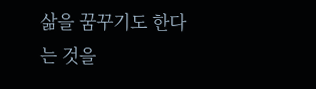삶을 꿈꾸기도 한다는 것을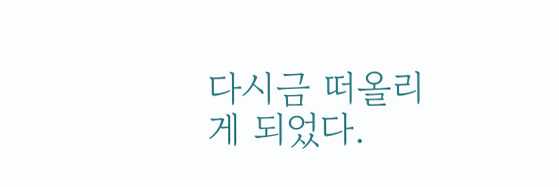다시금 떠올리게 되었다.